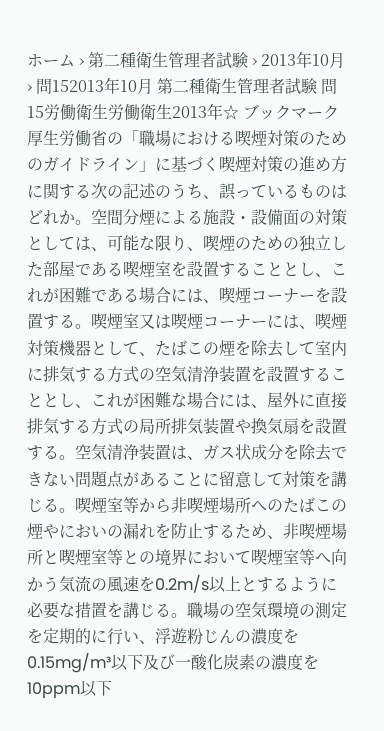ホーム › 第二種衛生管理者試験 › 2013年10月 › 問152013年10月 第二種衛生管理者試験 問15労働衛生労働衛生2013年☆ ブックマーク厚生労働省の「職場における喫煙対策のためのガイドライン」に基づく喫煙対策の進め方に関する次の記述のうち、誤っているものはどれか。空間分煙による施設・設備面の対策としては、可能な限り、喫煙のための独立した部屋である喫煙室を設置することとし、これが困難である場合には、喫煙コーナーを設置する。喫煙室又は喫煙コーナーには、喫煙対策機器として、たばこの煙を除去して室内に排気する方式の空気清浄装置を設置することとし、これが困難な場合には、屋外に直接排気する方式の局所排気装置や換気扇を設置する。空気清浄装置は、ガス状成分を除去できない問題点があることに留意して対策を講じる。喫煙室等から非喫煙場所へのたばこの煙やにおいの漏れを防止するため、非喫煙場所と喫煙室等との境界において喫煙室等へ向かう気流の風速を0.2m/s以上とするように必要な措置を講じる。職場の空気環境の測定を定期的に行い、浮遊粉じんの濃度を0.15mg/m³以下及び一酸化炭素の濃度を10ppm以下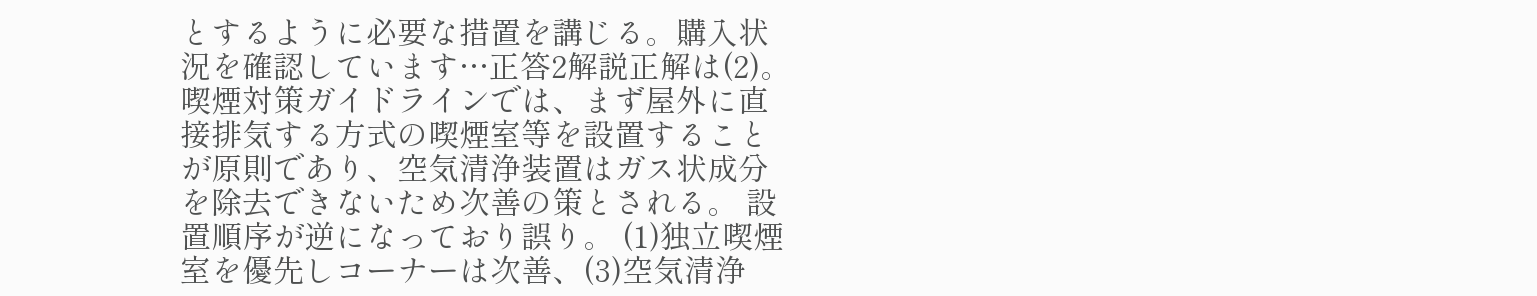とするように必要な措置を講じる。購入状況を確認しています…正答2解説正解は(2)。 喫煙対策ガイドラインでは、まず屋外に直接排気する方式の喫煙室等を設置することが原則であり、空気清浄装置はガス状成分を除去できないため次善の策とされる。 設置順序が逆になっており誤り。 (1)独立喫煙室を優先しコーナーは次善、(3)空気清浄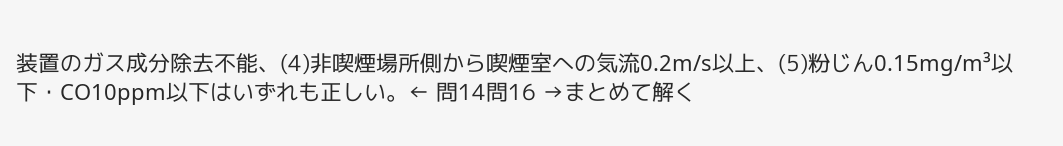装置のガス成分除去不能、(4)非喫煙場所側から喫煙室への気流0.2m/s以上、(5)粉じん0.15mg/m³以下・CO10ppm以下はいずれも正しい。← 問14問16 →まとめて解く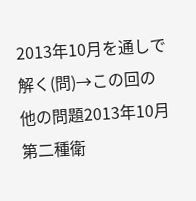2013年10月を通しで解く(問)→この回の他の問題2013年10月 第二種衛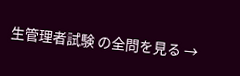生管理者試験 の全問を見る →